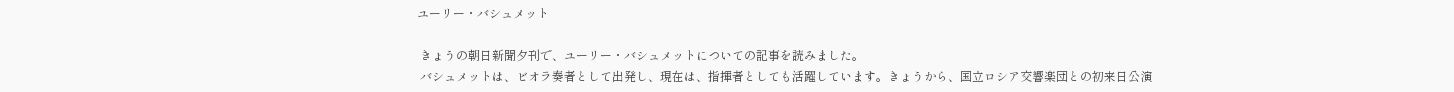ユーリー・バシュメット

 きょうの朝日新聞夕刊で、ユーリー・バシュメットについての記事を読みました。
 バシュメットは、ビオラ奏者として出発し、現在は、指揮者としても活躍しています。きょうから、国立ロシア交響楽団との初来日公演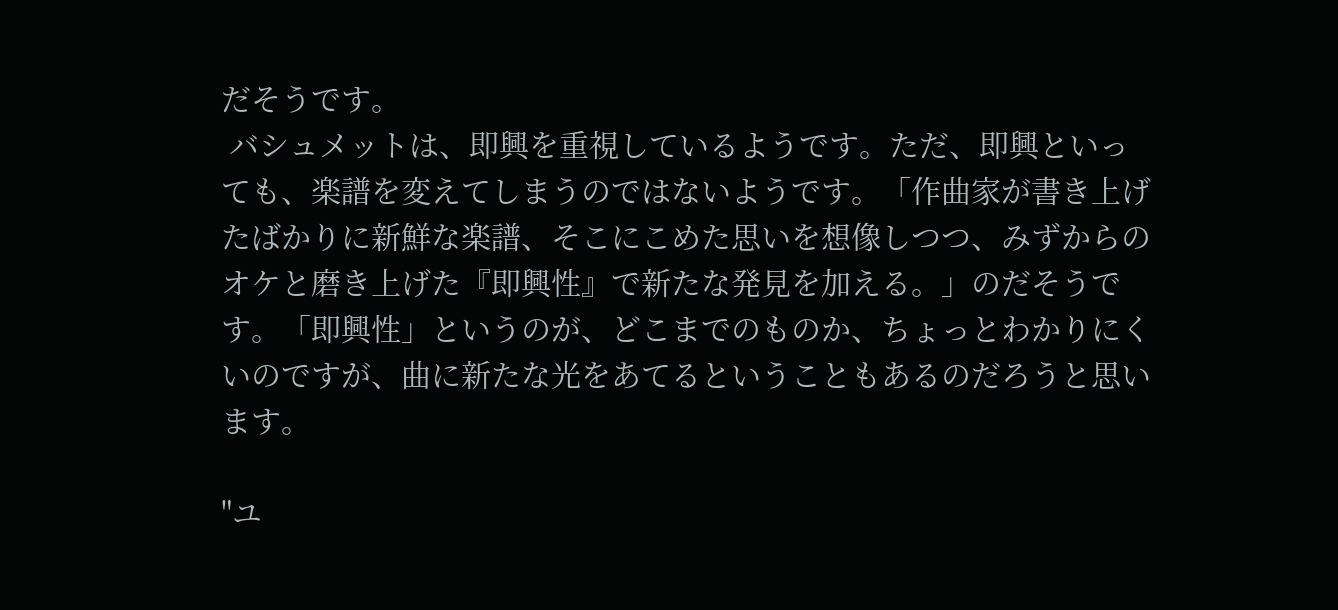だそうです。
 バシュメットは、即興を重視しているようです。ただ、即興といっても、楽譜を変えてしまうのではないようです。「作曲家が書き上げたばかりに新鮮な楽譜、そこにこめた思いを想像しつつ、みずからのオケと磨き上げた『即興性』で新たな発見を加える。」のだそうです。「即興性」というのが、どこまでのものか、ちょっとわかりにくいのですが、曲に新たな光をあてるということもあるのだろうと思います。

"ユ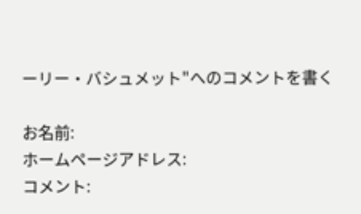ーリー・バシュメット"へのコメントを書く

お名前:
ホームページアドレス:
コメント: